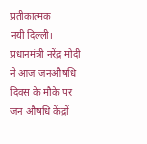प्रतीकात्मक
नयी दिल्ली। प्रधानमंत्री नरेंद्र मोदी ने आज जनऔषधि दिवस के मौके पर जन औषधि केंद्रों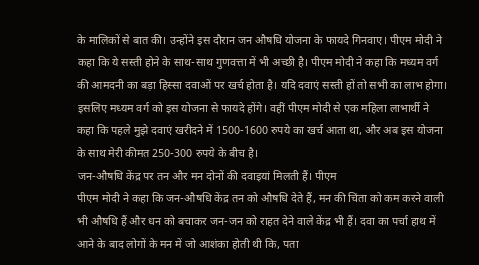के मालिकों से बात की। उन्होंने इस दौरान जन औषधि योजना के फायदे गिनवाए। पीएम मोदी ने कहा कि ये सस्ती होने के साथ-साथ गुणवत्ता में भी अच्छी है। पीएम मोदी ने कहा कि मध्यम वर्ग की आमदनी का बड़ा हिस्सा दवाओं पर खर्च होता है। यदि दवाएं सस्ती हों तो सभी का लाभ होगा। इसलिए मध्यम वर्ग को इस योजना से फायदे होंगे। वहीं पीएम मोदी से एक महिला लाभार्थी ने कहा कि पहले मुझे दवाएं खरीदने में 1500-1600 रुपये का खर्च आता था, और अब इस योजना के साथ मेरी कीमत 250-300 रुपये के बीच है।
जन-औषधि केंद्र पर तन और मन दोनों की दवाइयां मिलती हैं। पीएम
पीएम मोदी ने कहा कि जन-औषधि केंद्र तन को औषधि देते हैं, मन की चिंता को कम करने वाली भी औषधि हैं और धन को बचाकर जन-जन को राहत देने वाले केंद्र भी हैं। दवा का पर्चा हाथ में आने के बाद लोगों के मन में जो आशंका होती थी कि, पता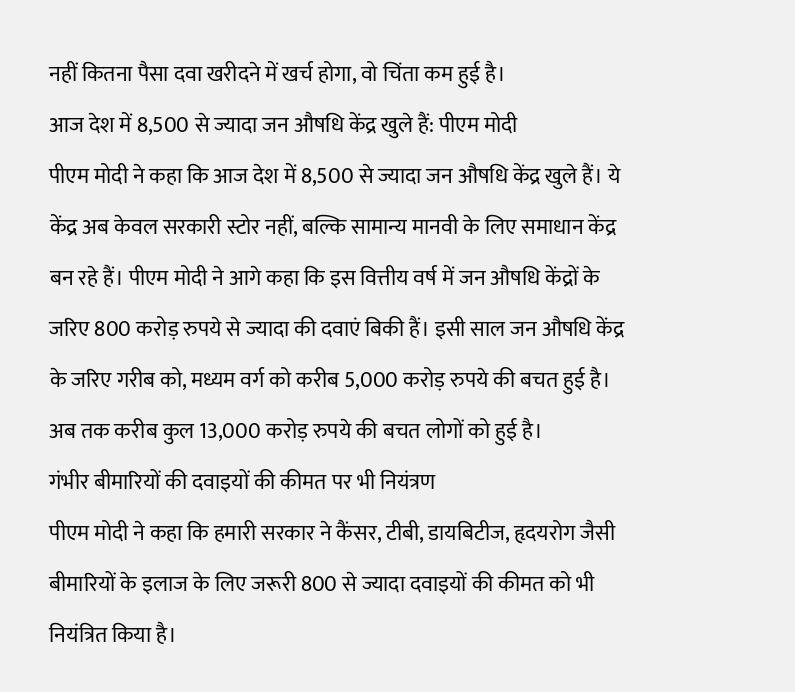नहीं कितना पैसा दवा खरीदने में खर्च होगा, वो चिंता कम हुई है।
आज देश में 8,500 से ज्यादा जन औषधि केंद्र खुले हैं: पीएम मोदी
पीएम मोदी ने कहा कि आज देश में 8,500 से ज्यादा जन औषधि केंद्र खुले हैं। ये केंद्र अब केवल सरकारी स्टोर नहीं, बल्कि सामान्य मानवी के लिए समाधान केंद्र बन रहे हैं। पीएम मोदी ने आगे कहा कि इस वित्तीय वर्ष में जन औषधि केंद्रों के जरिए 800 करोड़ रुपये से ज्यादा की दवाएं बिकी हैं। इसी साल जन औषधि केंद्र के जरिए गरीब को, मध्यम वर्ग को करीब 5,000 करोड़ रुपये की बचत हुई है। अब तक करीब कुल 13,000 करोड़ रुपये की बचत लोगों को हुई है।
गंभीर बीमारियों की दवाइयों की कीमत पर भी नियंत्रण
पीएम मोदी ने कहा कि हमारी सरकार ने कैंसर, टीबी, डायबिटीज, हृदयरोग जैसी बीमारियों के इलाज के लिए जरूरी 800 से ज्यादा दवाइयों की कीमत को भी नियंत्रित किया है।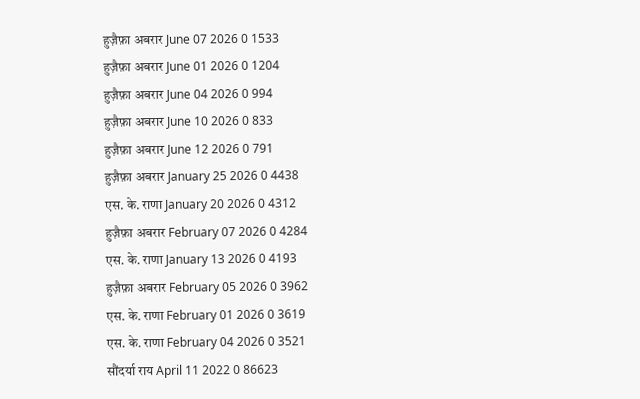हुज़ैफ़ा अबरार June 07 2026 0 1533
हुज़ैफ़ा अबरार June 01 2026 0 1204
हुज़ैफ़ा अबरार June 04 2026 0 994
हुज़ैफ़ा अबरार June 10 2026 0 833
हुज़ैफ़ा अबरार June 12 2026 0 791
हुज़ैफ़ा अबरार January 25 2026 0 4438
एस. के. राणा January 20 2026 0 4312
हुज़ैफ़ा अबरार February 07 2026 0 4284
एस. के. राणा January 13 2026 0 4193
हुज़ैफ़ा अबरार February 05 2026 0 3962
एस. के. राणा February 01 2026 0 3619
एस. के. राणा February 04 2026 0 3521
सौंदर्या राय April 11 2022 0 86623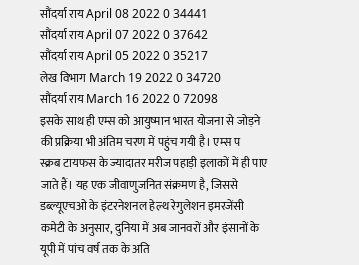सौंदर्या राय April 08 2022 0 34441
सौंदर्या राय April 07 2022 0 37642
सौंदर्या राय April 05 2022 0 35217
लेख विभाग March 19 2022 0 34720
सौंदर्या राय March 16 2022 0 72098
इसके साथ ही एम्स को आयुष्मान भारत योजना से जोड़ने की प्रक्रिया भी अंतिम चरण में पहुंच गयी है। एम्स प
स्क्रब टायफस के ज्यादातर मरीज पहाड़ी इलाकों में ही पाए जाते हैं। यह एक जीवाणुजनित संक्रमण है, जिससे
डब्ल्यूएचओ के इंटरनेशनल हेल्थ रेगुलेशन इमरजेंसी कमेटी के अनुसार, दुनिया में अब जानवरों और इंसानों के
यूपी में पांच वर्ष तक के अति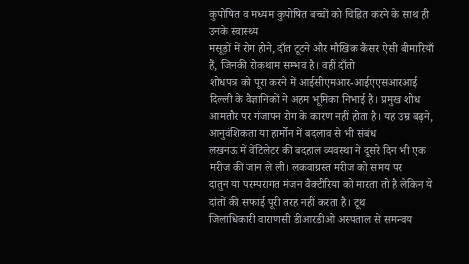कुपोषित व मध्यम कुपोषित बच्चों को चिह्नित करने के साथ ही उनके स्वास्थ्य
मसूड़ों में रोग होने, दाँत टूटने और मौखिक कैंसर ऐसी बीमारियाँ हैं, जिनकी रोकथाम सम्भव है। वहीं दाँतो
शोधपत्र को पूरा करने में आईसीएमआर-आईएएसआरआई दिल्ली के वैज्ञानिकों ने अहम भूमिका निभाई है। प्रमुख शोध
आमतौर पर गंजापन रोग के कारण नहीं होता है। यह उम्र बढ़ने, आनुवंशिकता या हार्मोन में बदलाव से भी संबंध
लखनऊ में वेंटिलेटर की बदहाल व्यवस्था ने दूसरे दिन भी एक मरीज की जान ले ली। लकवाग्रस्त मरीज को समय पर
दातुन या परम्परागत मंजन वैक्टीरिया को मारता तो है लेकिन ये दांतों की सफाई पूरी तरह नहीं करता है। टूथ
जिलाधिकारी वाराणसी डीआरडीओ अस्पताल से समन्वय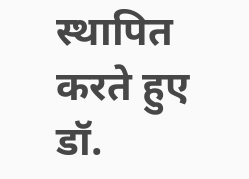स्थापित करते हुए डॉ.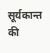सूर्यकान्त की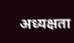अध्यक्षता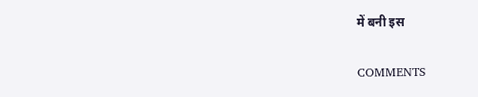में बनी इस

COMMENTS